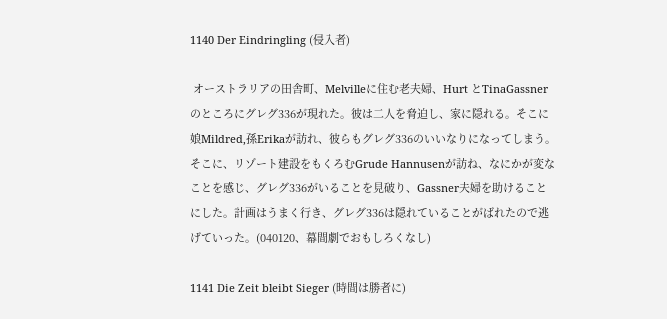1140 Der Eindringling (侵入者)

 オーストラリアの田舎町、Melvilleに住む老夫婦、Hurt とTinaGassnerのところにグレグ336が現れた。彼は二人を脅迫し、家に隠れる。そこに娘Mildred,孫Erikaが訪れ、彼らもグレグ336のいいなりになってしまう。そこに、リゾート建設をもくろむGrude Hannusenが訪ね、なにかが変なことを感じ、グレグ336がいることを見破り、Gassner夫婦を助けることにした。計画はうまく行き、グレグ336は隠れていることがばれたので逃げていった。(040120、幕間劇でおもしろくなし)

1141 Die Zeit bleibt Sieger (時間は勝者に)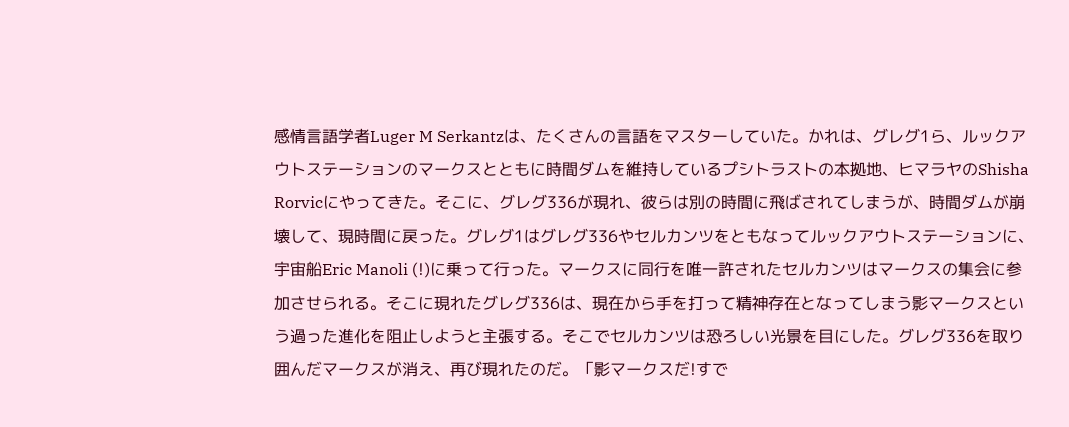感情言語学者Luger M Serkantzは、たくさんの言語をマスターしていた。かれは、グレグ1ら、ルックアウトステーションのマークスとともに時間ダムを維持しているプシトラストの本拠地、ヒマラヤのShisha Rorvicにやってきた。そこに、グレグ336が現れ、彼らは別の時間に飛ばされてしまうが、時間ダムが崩壊して、現時間に戻った。グレグ1はグレグ336やセルカンツをともなってルックアウトステーションに、宇宙船Eric Manoli (!)に乗って行った。マークスに同行を唯一許されたセルカンツはマークスの集会に参加させられる。そこに現れたグレグ336は、現在から手を打って精神存在となってしまう影マークスという過った進化を阻止しようと主張する。そこでセルカンツは恐ろしい光景を目にした。グレグ336を取り囲んだマークスが消え、再び現れたのだ。「影マークスだ!すで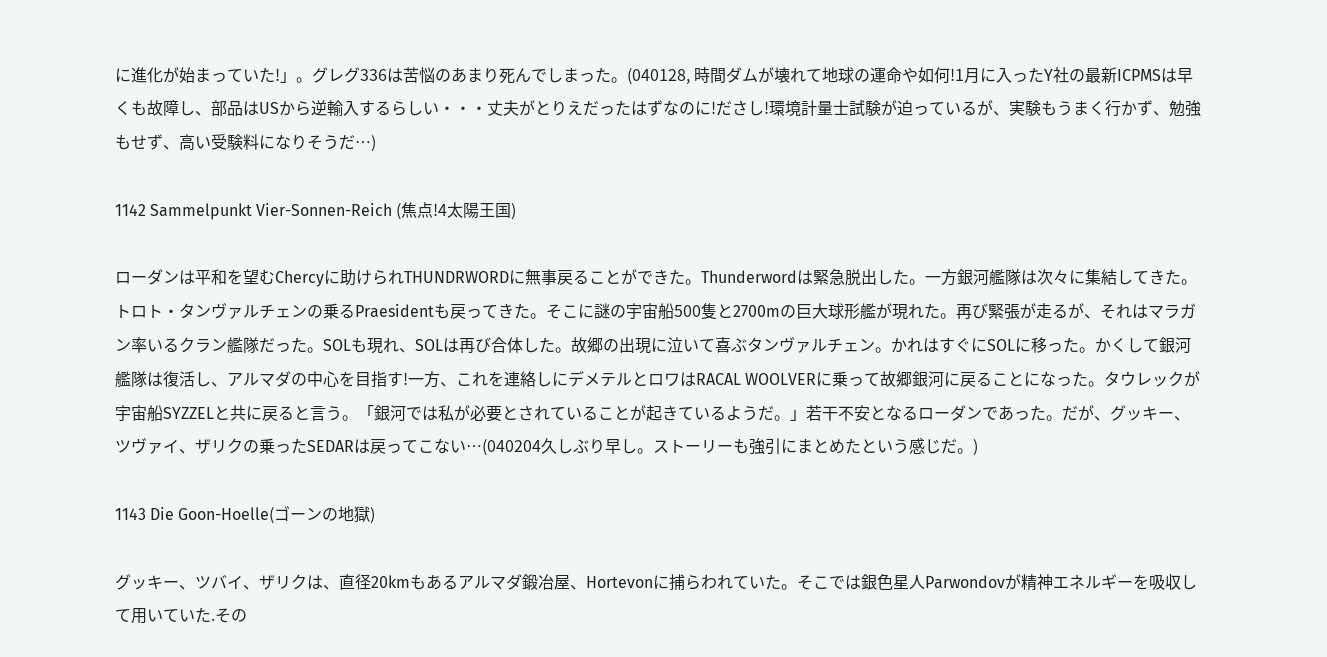に進化が始まっていた!」。グレグ336は苦悩のあまり死んでしまった。(040128, 時間ダムが壊れて地球の運命や如何!1月に入ったY社の最新ICPMSは早くも故障し、部品はUSから逆輸入するらしい・・・丈夫がとりえだったはずなのに!ださし!環境計量士試験が迫っているが、実験もうまく行かず、勉強もせず、高い受験料になりそうだ…)

1142 Sammelpunkt Vier-Sonnen-Reich (焦点!4太陽王国)

ローダンは平和を望むChercyに助けられTHUNDRWORDに無事戻ることができた。Thunderwordは緊急脱出した。一方銀河艦隊は次々に集結してきた。トロト・タンヴァルチェンの乗るPraesidentも戻ってきた。そこに謎の宇宙船500隻と2700mの巨大球形艦が現れた。再び緊張が走るが、それはマラガン率いるクラン艦隊だった。SOLも現れ、SOLは再び合体した。故郷の出現に泣いて喜ぶタンヴァルチェン。かれはすぐにSOLに移った。かくして銀河艦隊は復活し、アルマダの中心を目指す!一方、これを連絡しにデメテルとロワはRACAL WOOLVERに乗って故郷銀河に戻ることになった。タウレックが宇宙船SYZZELと共に戻ると言う。「銀河では私が必要とされていることが起きているようだ。」若干不安となるローダンであった。だが、グッキー、ツヴァイ、ザリクの乗ったSEDARは戻ってこない…(040204久しぶり早し。ストーリーも強引にまとめたという感じだ。)

1143 Die Goon-Hoelle(ゴーンの地獄)

グッキー、ツバイ、ザリクは、直径20kmもあるアルマダ鍛冶屋、Hortevonに捕らわれていた。そこでは銀色星人Parwondovが精神エネルギーを吸収して用いていた.その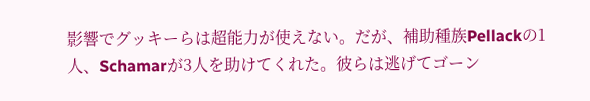影響でグッキーらは超能力が使えない。だが、補助種族Pellackの1人、Schamarが3人を助けてくれた。彼らは逃げてゴーン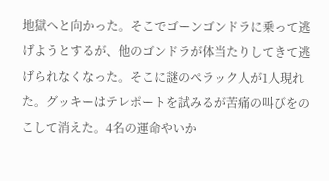地獄へと向かった。そこでゴーンゴンドラに乗って逃げようとするが、他のゴンドラが体当たりしてきて逃げられなくなった。そこに謎のぺラック人が1人現れた。グッキーはテレポートを試みるが苦痛の叫びをのこして消えた。4名の運命やいか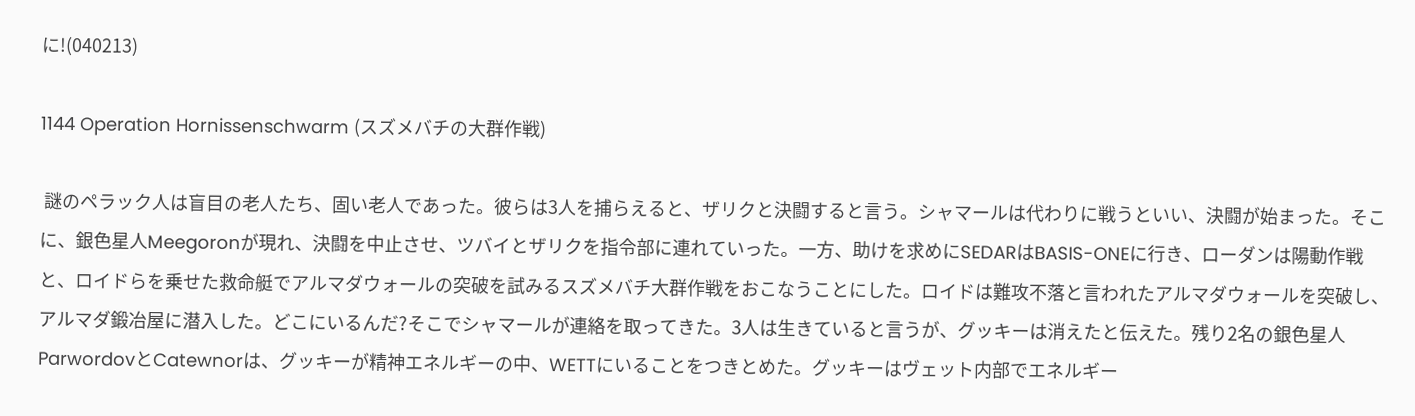に!(040213)

1144 Operation Hornissenschwarm (スズメバチの大群作戦)

 謎のペラック人は盲目の老人たち、固い老人であった。彼らは3人を捕らえると、ザリクと決闘すると言う。シャマールは代わりに戦うといい、決闘が始まった。そこに、銀色星人Meegoronが現れ、決闘を中止させ、ツバイとザリクを指令部に連れていった。一方、助けを求めにSEDARはBASIS-ONEに行き、ローダンは陽動作戦と、ロイドらを乗せた救命艇でアルマダウォールの突破を試みるスズメバチ大群作戦をおこなうことにした。ロイドは難攻不落と言われたアルマダウォールを突破し、アルマダ鍛冶屋に潜入した。どこにいるんだ?そこでシャマールが連絡を取ってきた。3人は生きていると言うが、グッキーは消えたと伝えた。残り2名の銀色星人ParwordovとCatewnorは、グッキーが精神エネルギーの中、WETTにいることをつきとめた。グッキーはヴェット内部でエネルギー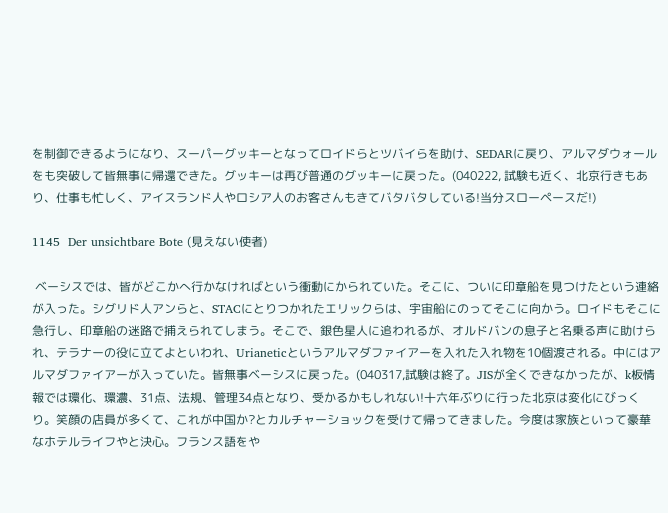を制御できるようになり、スーパーグッキーとなってロイドらとツバイらを助け、SEDARに戻り、アルマダウォールをも突破して皆無事に帰還できた。グッキーは再び普通のグッキーに戻った。(040222, 試験も近く、北京行きもあり、仕事も忙しく、アイスランド人やロシア人のお客さんもきてバタバタしている!当分スローペースだ!)

1145  Der unsichtbare Bote (見えない使者)

 ベーシスでは、皆がどこかへ行かなければという衝動にかられていた。そこに、ついに印章船を見つけたという連絡が入った。シグリド人アンらと、STACにとりつかれたエリックらは、宇宙船にのってそこに向かう。ロイドもそこに急行し、印章船の迷路で捕えられてしまう。そこで、銀色星人に追われるが、オルドバンの息子と名乗る声に助けられ、テラナーの役に立てよといわれ、Urianeticというアルマダファイアーを入れた入れ物を10個渡される。中にはアルマダファイアーが入っていた。皆無事ベーシスに戻った。(040317,試験は終了。JISが全くできなかったが、k板情報では環化、環濃、31点、法規、管理34点となり、受かるかもしれない!十六年ぶりに行った北京は変化にびっくり。笑顔の店員が多くて、これが中国か?とカルチャーショックを受けて帰ってきました。今度は家族といって豪華なホテルライフやと決心。フランス語をや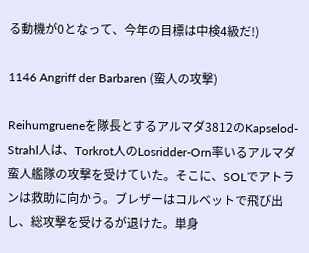る動機が0となって、今年の目標は中検4級だ!)

1146 Angriff der Barbaren (蛮人の攻撃)

Reihumgrueneを隊長とするアルマダ3812のKapselod-Strahl人は、Torkrot人のLosridder-Orn率いるアルマダ蛮人艦隊の攻撃を受けていた。そこに、SOLでアトランは救助に向かう。ブレザーはコルベットで飛び出し、総攻撃を受けるが退けた。単身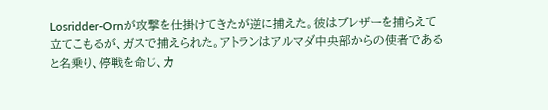Losridder-Ornが攻撃を仕掛けてきたが逆に捕えた。彼はブレザーを捕らえて立てこもるが、ガスで捕えられた。アトランはアルマダ中央部からの使者であると名乗り、停戦を命じ、カ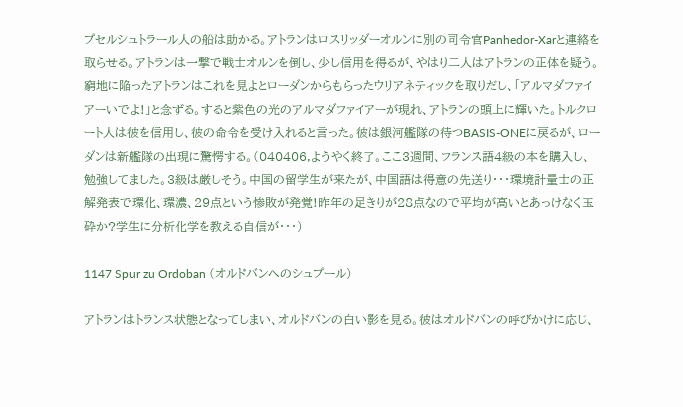プセルシュトラール人の船は助かる。アトランはロスリッダーオルンに別の司令官Panhedor-Xarと連絡を取らせる。アトランは一撃で戦士オルンを倒し、少し信用を得るが、やはり二人はアトランの正体を疑う。窮地に陥ったアトランはこれを見よとローダンからもらったウリアネティックを取りだし、「アルマダファイアーいでよ!」と念ずる。すると紫色の光のアルマダファイアーが現れ、アトランの頭上に輝いた。トルクロート人は彼を信用し、彼の命令を受け入れると言った。彼は銀河艦隊の待つBASIS-ONEに戻るが、ローダンは新艦隊の出現に驚愕する。(040406,ようやく終了。ここ3週間、フランス語4級の本を購入し、勉強してました。3級は厳しそう。中国の留学生が来たが、中国語は得意の先送り・・・環境計量士の正解発表で環化、環濃、29点という惨敗が発覚!昨年の足きりが28点なので平均が高いとあっけなく玉砕か?学生に分析化学を教える自信が・・・)

1147 Spur zu Ordoban (オルドバンへのシュプール)

アトランはトランス状態となってしまい、オルドバンの白い影を見る。彼はオルドバンの呼びかけに応じ、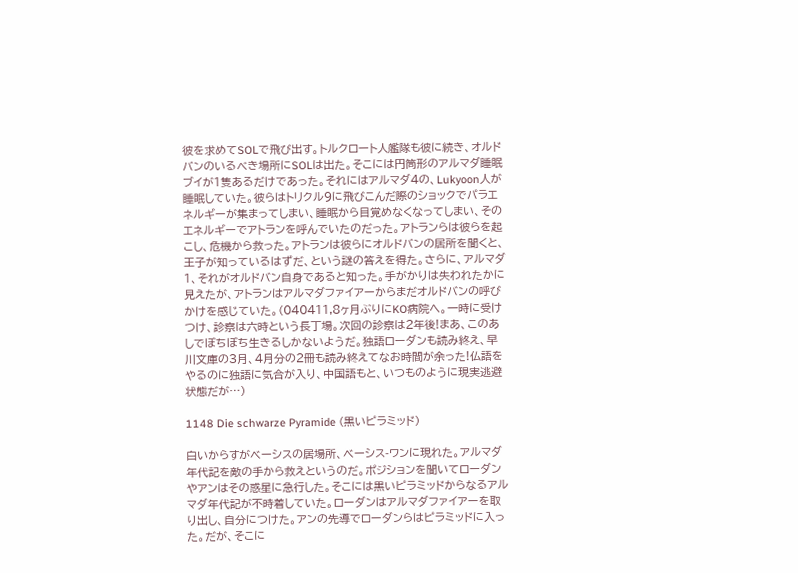彼を求めてSOLで飛び出す。トルクロート人艦隊も彼に続き、オルドバンのいるべき場所にSOLは出た。そこには円筒形のアルマダ睡眠ブイが1隻あるだけであった。それにはアルマダ4の、Lukyoon人が睡眠していた。彼らはトリクル9に飛びこんだ際のショックでパラエネルギーが集まってしまい、睡眠から目覚めなくなってしまい、そのエネルギーでアトランを呼んでいたのだった。アトランらは彼らを起こし、危機から救った。アトランは彼らにオルドバンの居所を聞くと、王子が知っているはずだ、という謎の答えを得た。さらに、アルマダ1、それがオルドバン自身であると知った。手がかりは失われたかに見えたが、アトランはアルマダファイアーからまだオルドバンの呼びかけを感じていた。(040411,8ヶ月ぶりにKO病院へ。一時に受けつけ、診察は六時という長丁場。次回の診察は2年後!まあ、このあしでぼちぼち生きるしかないようだ。独語ローダンも読み終え、早川文庫の3月、4月分の2冊も読み終えてなお時間が余った!仏語をやるのに独語に気合が入り、中国語もと、いつものように現実逃避状態だが…)

1148 Die schwarze Pyramide (黒いピラミッド)

白いからすがベーシスの居場所、ベーシス-ワンに現れた。アルマダ年代記を敵の手から救えというのだ。ポジションを聞いてローダンやアンはその惑星に急行した。そこには黒いピラミッドからなるアルマダ年代記が不時着していた。ローダンはアルマダファイアーを取り出し、自分につけた。アンの先導でローダンらはピラミッドに入った。だが、そこに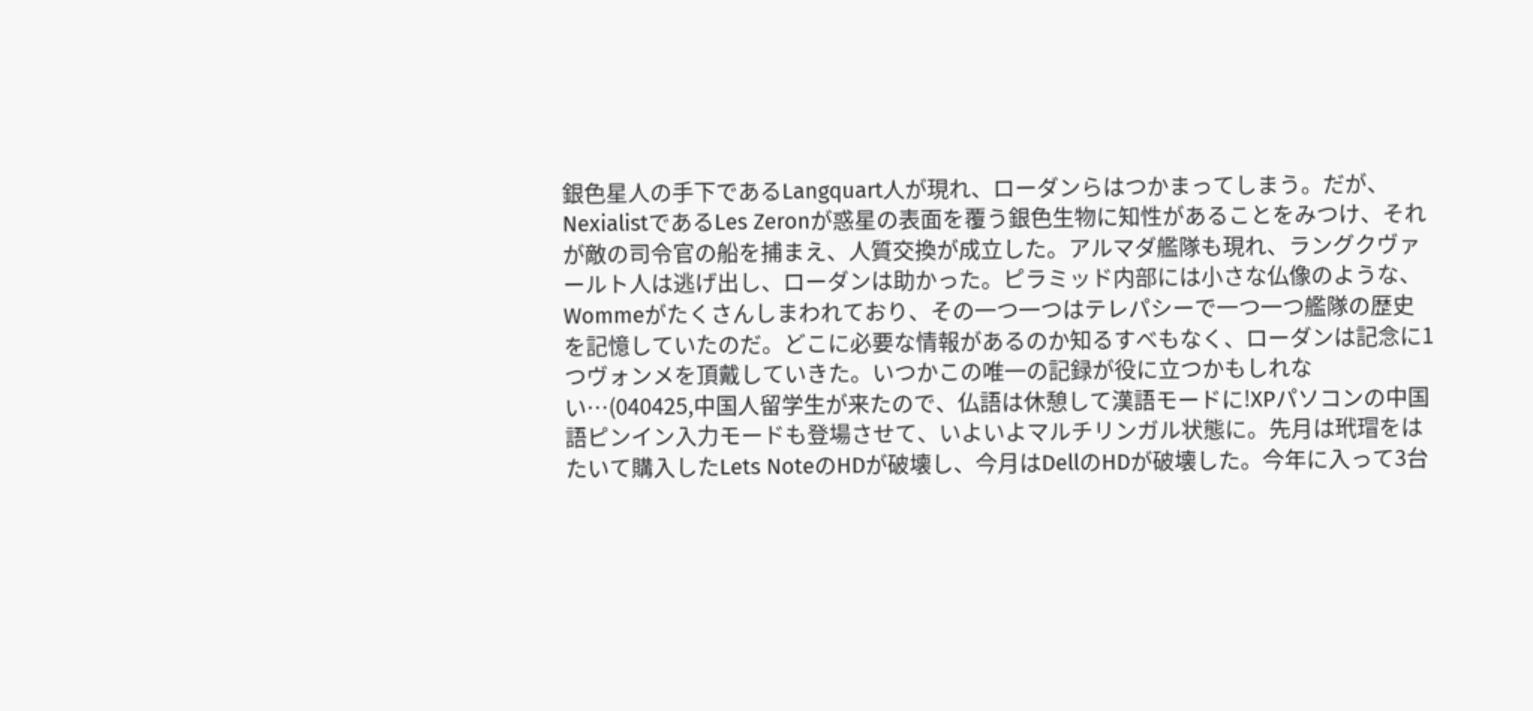銀色星人の手下であるLangquart人が現れ、ローダンらはつかまってしまう。だが、NexialistであるLes Zeronが惑星の表面を覆う銀色生物に知性があることをみつけ、それが敵の司令官の船を捕まえ、人質交換が成立した。アルマダ艦隊も現れ、ラングクヴァールト人は逃げ出し、ローダンは助かった。ピラミッド内部には小さな仏像のような、Wommeがたくさんしまわれており、その一つ一つはテレパシーで一つ一つ艦隊の歴史を記憶していたのだ。どこに必要な情報があるのか知るすべもなく、ローダンは記念に1つヴォンメを頂戴していきた。いつかこの唯一の記録が役に立つかもしれない…(040425,中国人留学生が来たので、仏語は休憩して漢語モードに!XPパソコンの中国語ピンイン入力モードも登場させて、いよいよマルチリンガル状態に。先月は玳瑁をはたいて購入したLets NoteのHDが破壊し、今月はDellのHDが破壊した。今年に入って3台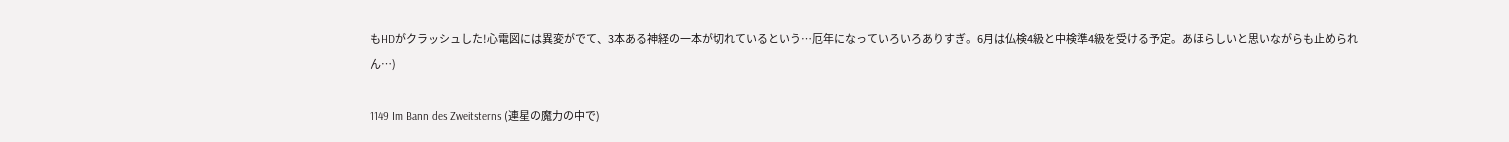もHDがクラッシュした!心電図には異変がでて、3本ある神経の一本が切れているという…厄年になっていろいろありすぎ。6月は仏検4級と中検準4級を受ける予定。あほらしいと思いながらも止められん…)

1149 Im Bann des Zweitsterns (連星の魔力の中で)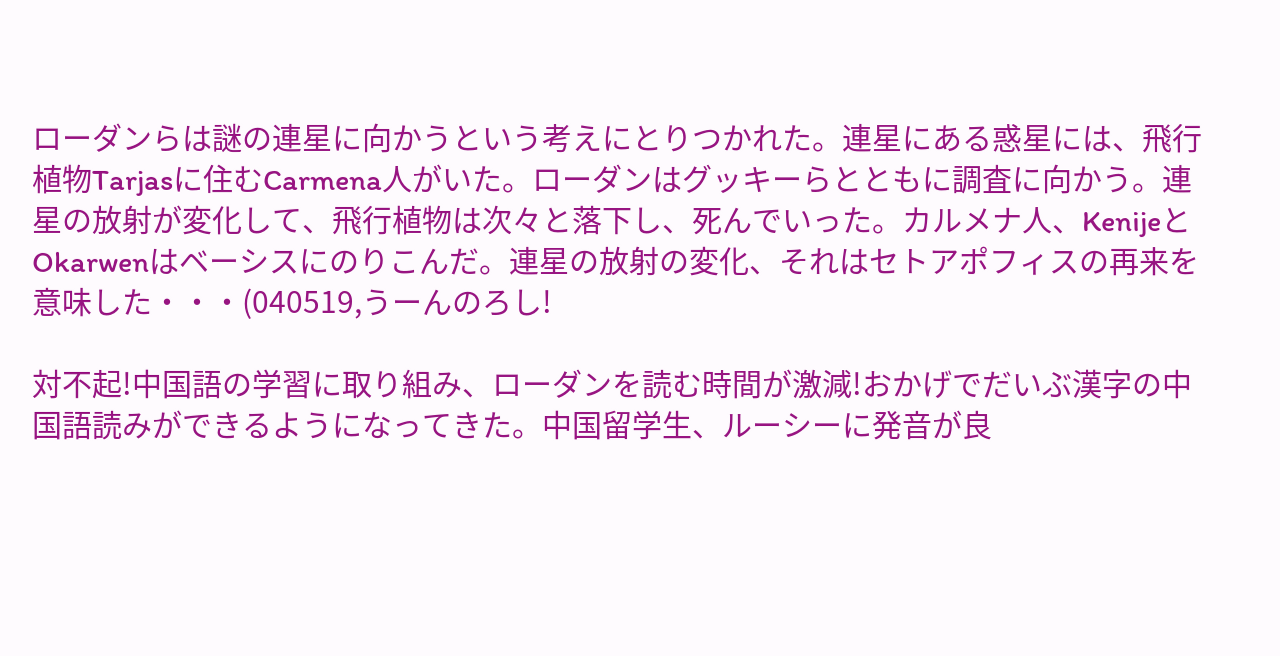ローダンらは謎の連星に向かうという考えにとりつかれた。連星にある惑星には、飛行植物Tarjasに住むCarmena人がいた。ローダンはグッキーらとともに調査に向かう。連星の放射が変化して、飛行植物は次々と落下し、死んでいった。カルメナ人、KenijeとOkarwenはベーシスにのりこんだ。連星の放射の変化、それはセトアポフィスの再来を意味した・・・(040519,うーんのろし!

対不起!中国語の学習に取り組み、ローダンを読む時間が激減!おかげでだいぶ漢字の中国語読みができるようになってきた。中国留学生、ルーシーに発音が良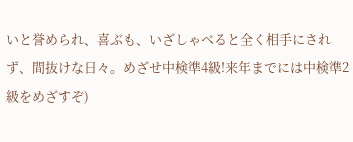いと誉められ、喜ぶも、いざしゃべると全く相手にされず、間抜けな日々。めざせ中検準4級!来年までには中検準2級をめざすぞ)